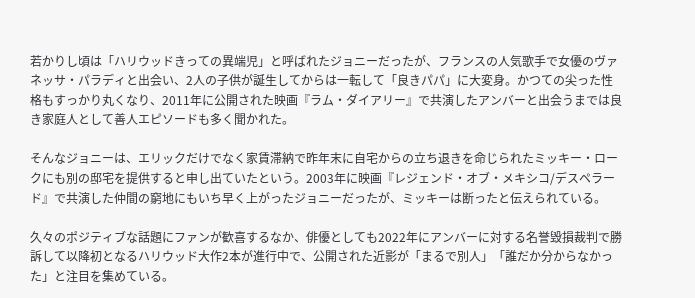若かりし頃は「ハリウッドきっての異端児」と呼ばれたジョニーだったが、フランスの人気歌手で女優のヴァネッサ・パラディと出会い、2人の子供が誕生してからは一転して「良きパパ」に大変身。かつての尖った性格もすっかり丸くなり、2011年に公開された映画『ラム・ダイアリー』で共演したアンバーと出会うまでは良き家庭人として善人エピソードも多く聞かれた。

そんなジョニーは、エリックだけでなく家賃滞納で昨年末に自宅からの立ち退きを命じられたミッキー・ロークにも別の邸宅を提供すると申し出ていたという。2003年に映画『レジェンド・オブ・メキシコ/デスペラード』で共演した仲間の窮地にもいち早く上がったジョニーだったが、ミッキーは断ったと伝えられている。

久々のポジティブな話題にファンが歓喜するなか、俳優としても2022年にアンバーに対する名誉毀損裁判で勝訴して以降初となるハリウッド大作2本が進行中で、公開された近影が「まるで別人」「誰だか分からなかった」と注目を集めている。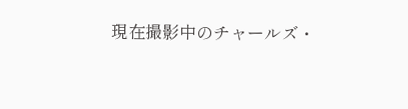現在撮影中のチャールズ・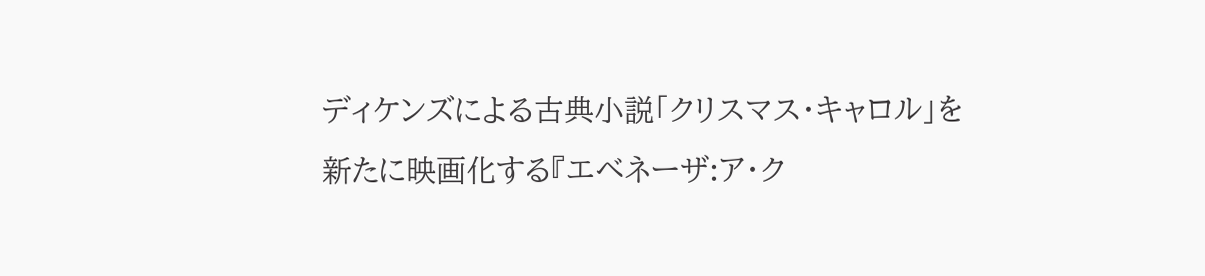ディケンズによる古典小説「クリスマス・キャロル」を新たに映画化する『エベネーザ:ア・ク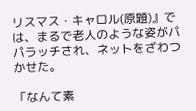リスマス・キャロル(原題)』では、まるで老人のような姿がパパラッチされ、ネットをざわつかせた。

「なんて素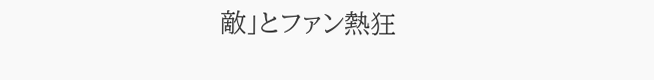敵」とファン熱狂